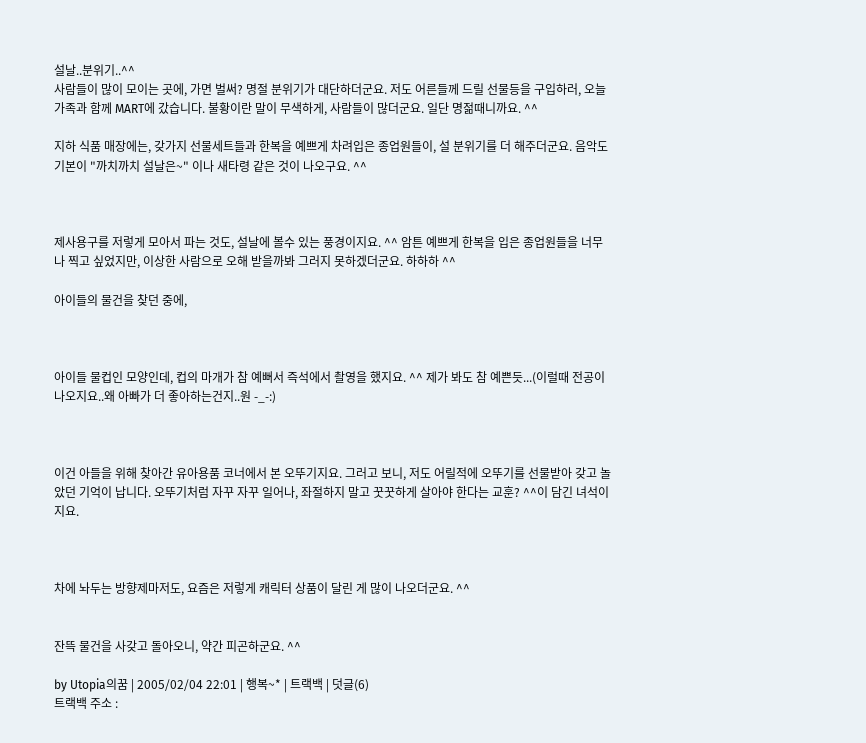설날..분위기..^^
사람들이 많이 모이는 곳에, 가면 벌써? 명절 분위기가 대단하더군요. 저도 어른들께 드릴 선물등을 구입하러, 오늘 가족과 함께 MART에 갔습니다. 불황이란 말이 무색하게, 사람들이 많더군요. 일단 명젊때니까요. ^^

지하 식품 매장에는, 갖가지 선물세트들과 한복을 예쁘게 차려입은 종업원들이, 설 분위기를 더 해주더군요. 음악도 기본이 "까치까치 설날은~" 이나 새타령 같은 것이 나오구요. ^^



제사용구를 저렇게 모아서 파는 것도, 설날에 볼수 있는 풍경이지요. ^^ 암튼 예쁘게 한복을 입은 종업원들을 너무나 찍고 싶었지만, 이상한 사람으로 오해 받을까봐 그러지 못하겠더군요. 하하하 ^^

아이들의 물건을 찾던 중에,



아이들 물컵인 모양인데, 컵의 마개가 참 예뻐서 즉석에서 촬영을 했지요. ^^ 제가 봐도 참 예쁜듯...(이럴때 전공이 나오지요..왜 아빠가 더 좋아하는건지..원 -_-:)



이건 아들을 위해 찾아간 유아용품 코너에서 본 오뚜기지요. 그러고 보니, 저도 어릴적에 오뚜기를 선물받아 갖고 놀았던 기억이 납니다. 오뚜기처럼 자꾸 자꾸 일어나, 좌절하지 말고 꿋꿋하게 살아야 한다는 교훈? ^^이 담긴 녀석이지요.



차에 놔두는 방향제마저도, 요즘은 저렇게 캐릭터 상품이 달린 게 많이 나오더군요. ^^


잔뜩 물건을 사갖고 돌아오니, 약간 피곤하군요. ^^

by Utopia의꿈 | 2005/02/04 22:01 | 행복~* | 트랙백 | 덧글(6)
트랙백 주소 :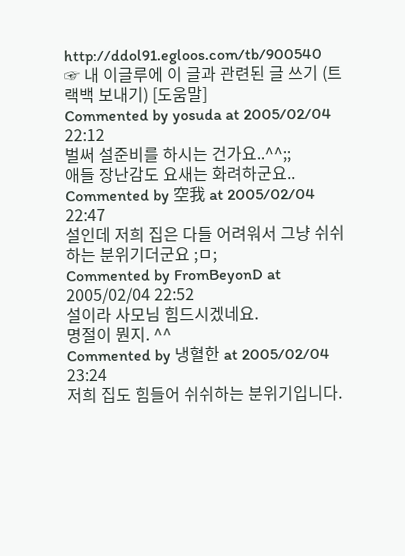http://ddol91.egloos.com/tb/900540
☞ 내 이글루에 이 글과 관련된 글 쓰기 (트랙백 보내기) [도움말]
Commented by yosuda at 2005/02/04 22:12
벌써 설준비를 하시는 건가요..^^;;
애들 장난감도 요새는 화려하군요..
Commented by 空我 at 2005/02/04 22:47
설인데 저희 집은 다들 어려워서 그냥 쉬쉬하는 분위기더군요 ;ㅁ;
Commented by FromBeyonD at 2005/02/04 22:52
설이라 사모님 힘드시겠네요.
명절이 뭔지. ^^
Commented by 냉혈한 at 2005/02/04 23:24
저희 집도 힘들어 쉬쉬하는 분위기입니다.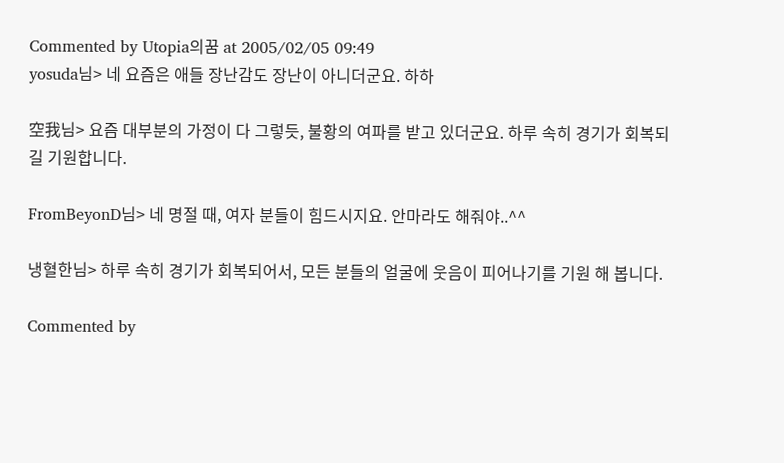Commented by Utopia의꿈 at 2005/02/05 09:49
yosuda님> 네 요즘은 애들 장난감도 장난이 아니더군요. 하하

空我님> 요즘 대부분의 가정이 다 그렇듯, 불황의 여파를 받고 있더군요. 하루 속히 경기가 회복되길 기원합니다.

FromBeyonD님> 네 명절 때, 여자 분들이 힘드시지요. 안마라도 해줘야..^^

냉혈한님> 하루 속히 경기가 회복되어서, 모든 분들의 얼굴에 웃음이 피어나기를 기원 해 봅니다.

Commented by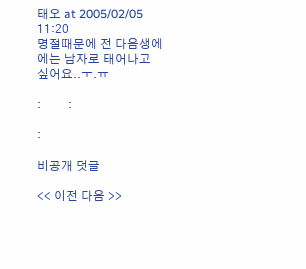태오 at 2005/02/05 11:20
명절때문에 전 다음생에에는 남자로 태어나고 싶어요..ㅜ.ㅠ

:         :

:

비공개 덧글

<< 이전 다음 >>